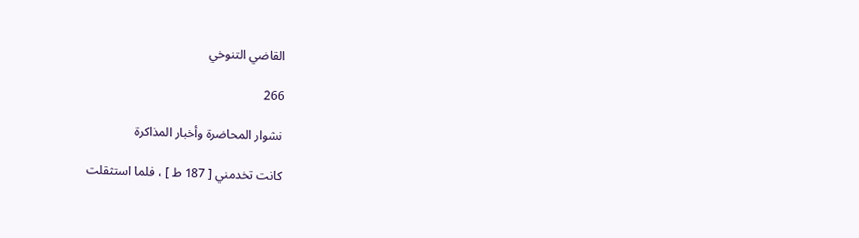القاضي التنوخي

266

نشوار المحاضرة وأخبار المذاكرة

كانت تخدمني [ 187 ط ] ، فلما استثقلت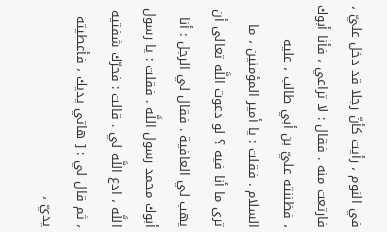في النوم ، رأيت كأنّ رجلا قد دخل عليّ ، فارتعت منه . فقال : لا تراعي ، فأنا أبوك ، فظننته عليّ بن أبي طالب ، عليه السلام . فقلت : يا أمير المؤمنين ، ما ترى ما أنا فيه ؟ لو دعوت اللَّه تعالى أن يهب لي العافية . فقال لي الرجل : أنا أبوك محمد رسول اللَّه . فقلت : يا رسول اللَّه ، ادع اللَّه لي . قالت : فحرّك شفتيه ، ثم قال لي : [ هاتي يديك ، فأعطيته يديّ ،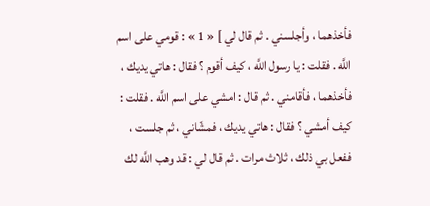فأخذهما ، وأجلسني . ثم قال لي ] « 1 » : قومي على اسم اللَّه . فقلت : يا رسول اللَّه ، كيف أقوم ؟ فقال : هاتي يديك ، فأخذهما ، فأقامني . ثم قال : امشي على اسم اللَّه . فقلت : كيف أمشي ؟ فقال : هاتي يديك ، فمشّاني ، ثم جلست ، ففعل بي ذلك ، ثلاث مرات . ثم قال لي : قد وهب اللَّه لك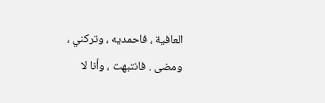العافية ، فاحمديه ، وتركني ، ومضى . فانتبهت ، وأنا لا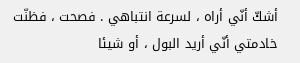أشكّ أنّي أراه ، لسرعة انتباهي . فصحت ، فظنّت خادمتي أنّي أريد البول ، أو شيئا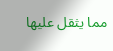مما يثقل عليها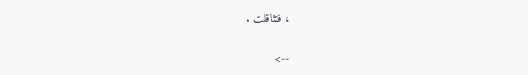، فتثاقلت .

-->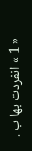« 1 » انفردت بها ب .